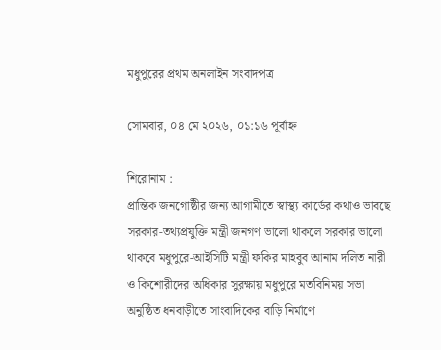মধুপুরের প্রথম অনলাইন সংবাদপত্র

সোমবার, ০৪ মে ২০২৬, ০১:১৬ পূর্বাহ্ন

শিরোনাম :
প্রান্তিক জনগোষ্ঠীর জন্য আগামীতে স্বাস্থ্য কার্ডের কথাও ভাবছে সরকার-তথ্যপ্রযুক্তি মন্ত্রী জনগণ ভালো থাকলে সরকার ভালো থাকবে মধুপুরে-আইসিটি মন্ত্রী ফকির মাহবুব আনাম দলিত নারী ও কিশোরীদের অধিকার সুরক্ষায় মধুপুরে মতবিনিময় সভা অনুষ্ঠিত ধনবাড়ীতে সাংবাদিকের বাড়ি নির্মাণে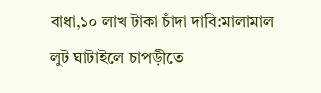বাধা,১০ লাখ টাকা চাঁদা দাবি:মালামাল লুট ঘাটাইলে চাপড়ীতে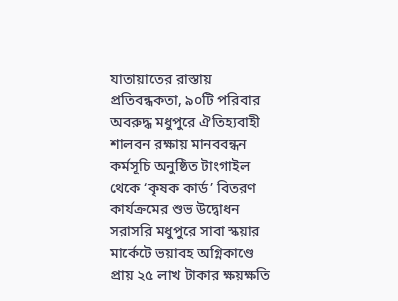যাতায়াতের রাস্তায় প্রতিবন্ধকতা, ৯০টি পরিবার অবরুদ্ধ মধুপুরে ঐতিহ্যবাহী শালবন রক্ষায় মানববন্ধন কর্মসূচি অনুষ্ঠিত টাংগাইল থেকে ‘কৃষক কার্ড’ বিতরণ কার্যক্রমের শুভ উদ্বোধন সরাসরি মধুপুরে সাবা স্কয়ার মার্কেটে ভয়াবহ অগ্নিকাণ্ডে প্রায় ২৫ লাখ টাকার ক্ষয়ক্ষতি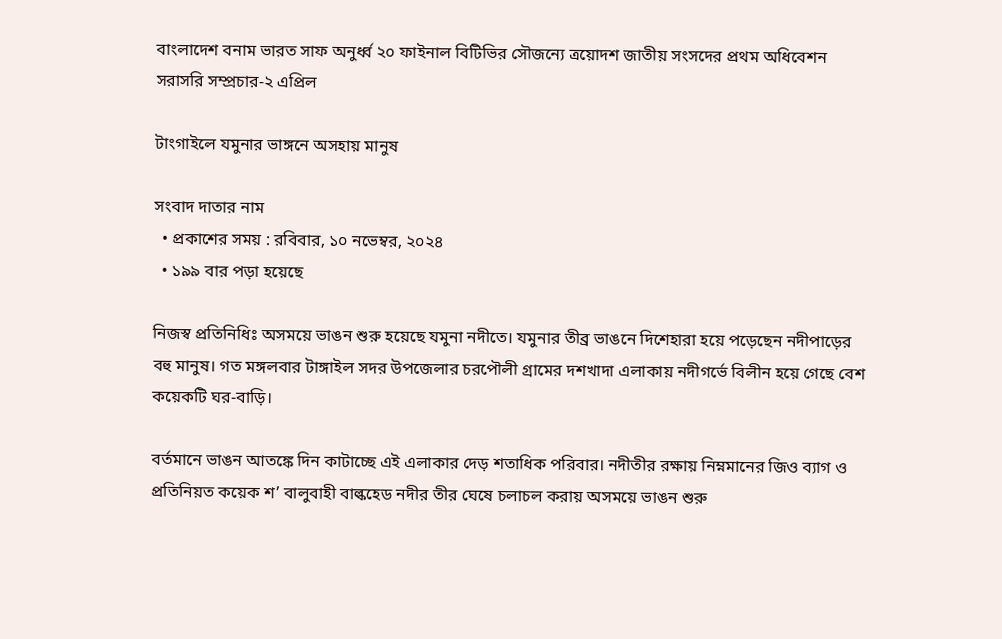বাংলাদেশ বনাম ভারত সাফ অনুর্ধ্ব ২০ ফাইনাল বিটিভির সৌজন্যে ত্রয়োদশ জাতীয় সংসদের প্রথম অধিবেশন সরাসরি সম্প্রচার-২ এপ্রিল

টাংগাইলে যমুনার ভাঙ্গনে অসহায় মানুষ

সংবাদ দাতার নাম
  • প্রকাশের সময় : রবিবার, ১০ নভেম্বর, ২০২৪
  • ১৯৯ বার পড়া হয়েছে

নিজস্ব প্রতিনিধিঃ অসময়ে ভাঙন শুরু হয়েছে যমুনা নদীতে। যমুনার তীব্র ভাঙনে দিশেহারা হয়ে পড়েছেন নদীপাড়ের বহু মানুষ। গত মঙ্গলবার টাঙ্গাইল সদর উপজেলার চরপৌলী গ্রামের দশখাদা এলাকায় নদীগর্ভে বিলীন হয়ে গেছে বেশ কয়েকটি ঘর-বাড়ি।

বর্তমানে ভাঙন আতঙ্কে দিন কাটাচ্ছে এই এলাকার দেড় শতাধিক পরিবার। নদীতীর রক্ষায় নিম্নমানের জিও ব্যাগ ও প্রতিনিয়ত কয়েক শ’ বালুবাহী বাল্কহেড নদীর তীর ঘেষে চলাচল করায় অসময়ে ভাঙন শুরু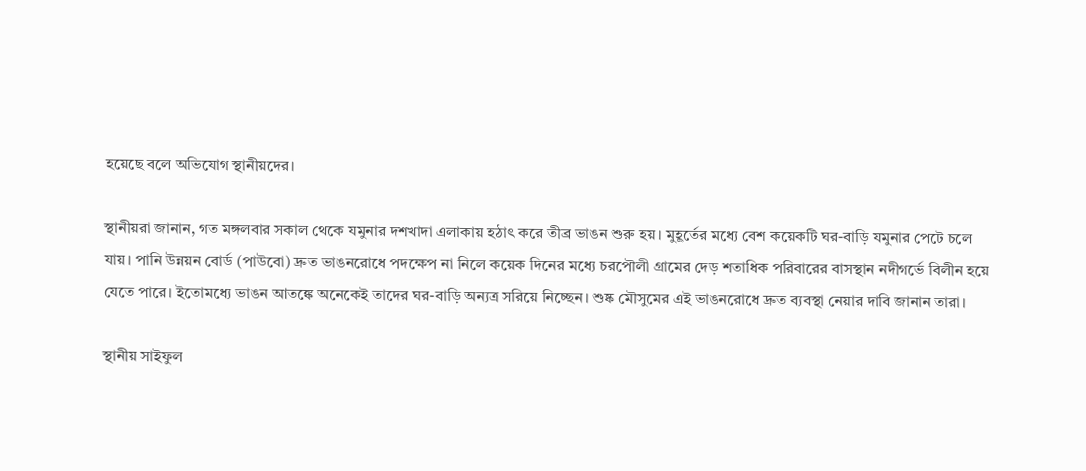হয়েছে বলে অভিযোগ স্থানীয়দের।

স্থানীয়রা জানান, গত মঙ্গলবার সকাল থেকে যমুনার দশখাদা এলাকায় হঠাৎ করে তীব্র ভাঙন শুরু হয়। মুহূর্তের মধ্যে বেশ কয়েকটি ঘর-বাড়ি যমুনার পেটে চলে যায়। পানি উন্নয়ন বোর্ড (পাউবো) দ্রুত ভাঙনরোধে পদক্ষেপ না নিলে কয়েক দিনের মধ্যে চরপৌলী গ্রামের দেড় শতাধিক পরিবারের বাসস্থান নদীগর্ভে বিলীন হয়ে যেতে পারে। ইতোমধ্যে ভাঙন আতঙ্কে অনেকেই তাদের ঘর-বাড়ি অন্যত্র সরিয়ে নিচ্ছেন। শুষ্ক মৌসুমের এই ভাঙনরোধে দ্রুত ব্যবস্থা নেয়ার দাবি জানান তারা।

স্থানীয় সাইফুল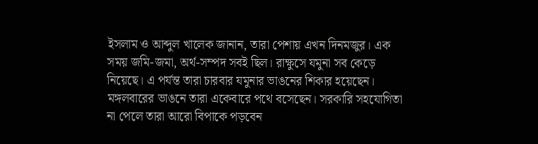ইসলাম ও আব্দুল খালেক জানান, তারা পেশায় এখন দিনমজুর। এক সময় জমি-জমা, অর্থ-সম্পদ সবই ছিল। রাক্ষুসে যমুনা সব কেড়ে নিয়েছে। এ পর্যন্ত তারা চারবার যমুনার ভাঙনের শিকার হয়েছেন। মঙ্গলবারের ভাঙনে তারা একেবারে পথে বসেছেন। সরকারি সহযোগিতা না পেলে তারা আরো বিপাকে পড়বেন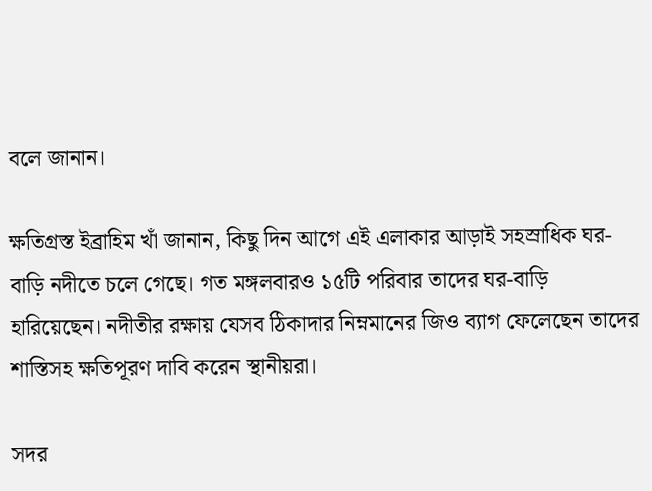বলে জানান।

ক্ষতিগ্রস্ত ইব্রাহিম খাঁ জানান, কিছু দিন আগে এই এলাকার আড়াই সহস্রাধিক ঘর-বাড়ি নদীতে চলে গেছে। গত মঙ্গলবারও ১৫টি পরিবার তাদের ঘর-বাড়ি হারিয়েছেন। নদীতীর রক্ষায় যেসব ঠিকাদার নিম্নমানের জিও ব্যাগ ফেলেছেন তাদের শাস্তিসহ ক্ষতিপূরণ দাবি করেন স্থানীয়রা।

সদর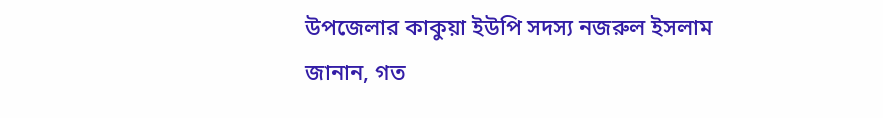উপজেলার কাকুয়া ইউপি সদস্য নজরুল ইসলাম জানান, গত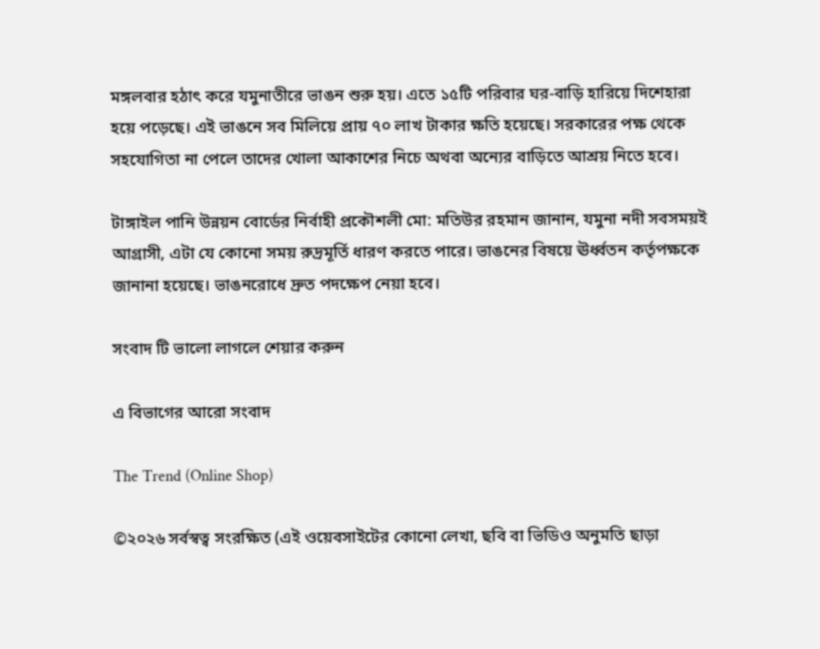মঙ্গলবার হঠাৎ করে যমুনাতীরে ভাঙন শুরু হয়। এতে ১৫টি পরিবার ঘর-বাড়ি হারিয়ে দিশেহারা হয়ে পড়েছে। এই ভাঙনে সব মিলিয়ে প্রায় ৭০ লাখ টাকার ক্ষতি হয়েছে। সরকারের পক্ষ থেকে সহযোগিতা না পেলে তাদের খোলা আকাশের নিচে অথবা অন্যের বাড়িতে আশ্রয় নিতে হবে।

টাঙ্গাইল পানি উন্নয়ন বোর্ডের নির্বাহী প্রকৌশলী মো: মতিউর রহমান জানান, যমুনা নদী সবসময়ই আগ্রাসী, এটা যে কোনো সময় রুদ্রমূর্তি ধারণ করতে পারে। ভাঙনের বিষয়ে ঊর্ধ্বতন কর্তৃপক্ষকে জানানা হয়েছে। ভাঙনরোধে দ্রুত পদক্ষেপ নেয়া হবে।

সংবাদ টি ভালো লাগলে শেয়ার করুন

এ বিভাগের আরো সংবাদ

The Trend (Online Shop)

©২০২৬ সর্বস্বত্ব সংরক্ষিত (এই ওয়েবসাইটের কোনো লেখা, ছবি বা ভিডিও অনুমতি ছাড়া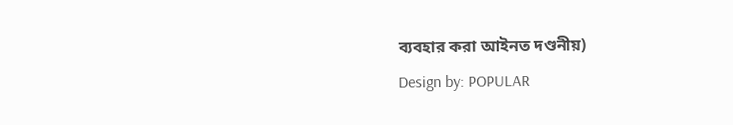ব্যবহার করা আইনত দণ্ডনীয়)
Design by: POPULAR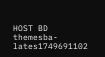HOST BD
themesba-lates1749691102